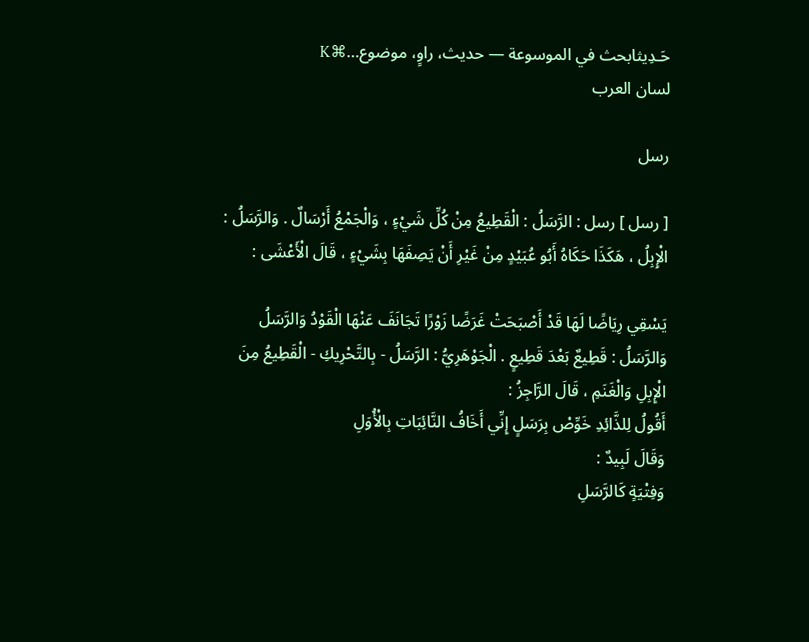حَـدِيثابحث في الموسوعة — حديث، راوٍ، موضوع…⌘K
لسان العرب

رسل

[ رسل ] رسل : الرَّسَلُ : الْقَطِيعُ مِنْ كُلِّ شَيْءٍ ، وَالْجَمْعُ أَرْسَالٌ . وَالرَّسَلُ : الْإِبِلُ ، هَكَذَا حَكَاهُ أَبُو عُبَيْدٍ مِنْ غَيْرِ أَنْ يَصِفَهَا بِشَيْءٍ ، قَالَ الْأَعْشَى :

يَسْقِي رِيَاضًا لَهَا قَدْ أَصْبَحَتْ غَرَضًا زَوْرًا تَجَانَفَ عَنْهَا الْقَوْدُ وَالرَّسَلُ
وَالرَّسَلُ : قَطِيعٌ بَعْدَ قَطِيعٍ . الْجَوْهَرِيُّ : الرَّسَلُ - بِالتَّحْرِيكِ - الْقَطِيعُ مِنَ الْإِبِلِ وَالْغَنَمِ ، قَالَ الرَّاجِزُ :
أَقُولُ لِلذَّائِدِ خَوِّصْ بِرَسَلٍ إِنِّي أَخَافُ النَّائِبَاتِ بِالْأُوَلِ
وَقَالَ لَبِيدٌ :
وَفِتْيَةٍ كَالرَّسَلِ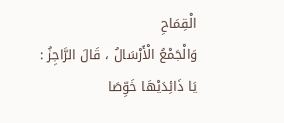الْقِمَاحِ
وَالْجَمْعُ الْأَرْسَالُ ، قَالَ الرَّاجِزُ :
يَا ذَائِدَيْهَا خَوِّصَا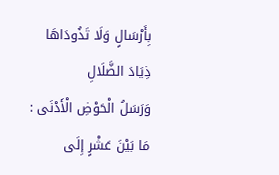بِأَرْسَالٍ وَلَا تَذُودَاهَا ذِيَادَ الضَّلَالِ
وَرَسَلُ الْحَوْضِ الْأَدْنَى : مَا بَيْنَ عَشْرٍ إِلَى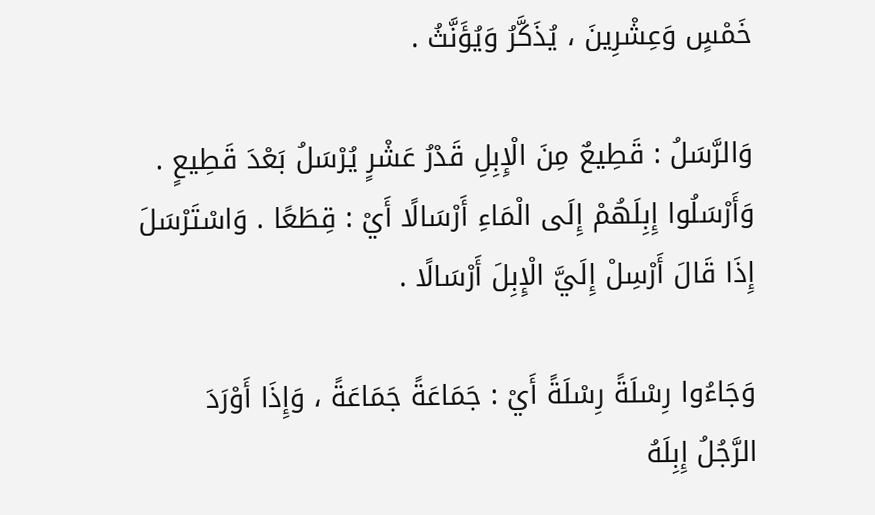خَمْسٍ وَعِشْرِينَ ، يُذَكَّرُ وَيُؤَنَّثُ .

وَالرَّسَلُ : قَطِيعٌ مِنَ الْإِبِلِ قَدْرُ عَشْرٍ يُرْسَلُ بَعْدَ قَطِيعٍ . وَأَرْسَلُوا إِبِلَهُمْ إِلَى الْمَاءِ أَرْسَالًا أَيْ : قِطَعًا . وَاسْتَرْسَلَ إِذَا قَالَ أَرْسِلْ إِلَيَّ الْإِبِلَ أَرْسَالًا .

وَجَاءُوا رِسْلَةً رِسْلَةً أَيْ : جَمَاعَةً جَمَاعَةً ، وَإِذَا أَوْرَدَ الرَّجُلُ إِبِلَهُ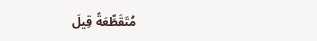مُتَقَطِّعَةً قِيلَ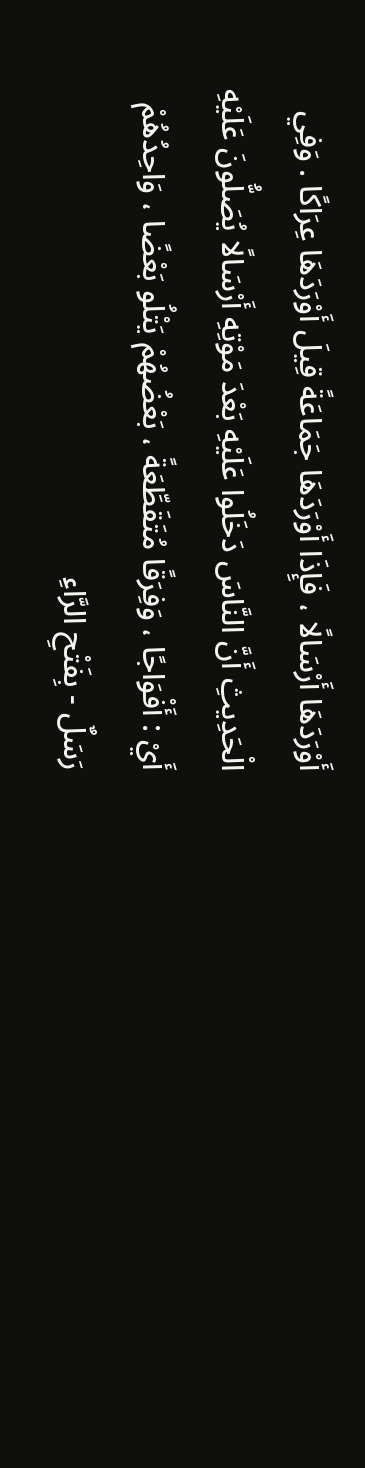أَوْرَدَهَا أَرْسَالًا ، فَإِذَا أَوْرَدَهَا جَمَاعَةً قِيلَ أَوْرَدَهَا عِرَاكًا . وَفِي الْحَدِيثِ أَنَّ النَّاسَ دَخَلُوا عَلَيْهِ بَعْدَ مَوْتِهِ أَرْسَالًا يُصَلُّونَ عَلَيْهِ أَيْ : أَفْوَاجًا ، وَفِرَقًا مُتَقَطِّعَةً ، بَعْضُهُمْ يَتْلُو بَعْضًا ، وَاحِدُهُمْ رَسَلٌ - بِفَتْحِ الرَّاءِ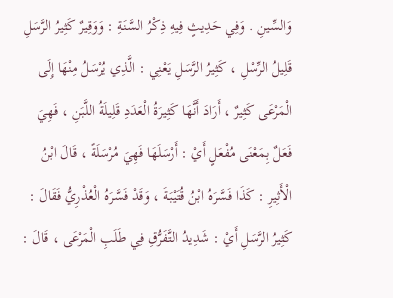وَالسِّينِ . وَفِي حَدِيثٍ فِيهِ ذِكْرُ السَّنَةِ : وَوَقِيرٌ كَثِيرُ الرَّسَلِ قَلِيلُ الرِّسْلِ ، كَثِيرُ الرَّسَلِ يَعْنِي : الَّذِي يُرْسَلُ مِنْهَا إِلَى الْمَرْعَى كَثِيرٌ ، أَرَادَ أَنَّهَا كَثِيرَةُ الْعَدَدِ قَلِيلَةُ اللَّبَنِ ، فَهِيَ فَعَلٌ بِمَعْنَى مُفْعَلٍ أَيْ : أَرْسَلَهَا فَهِيَ مُرْسَلَةً ، قَالَ ابْنُ الْأَثِيرِ : كَذَا فَسَّرَهُ ابْنُ قُتَيْبَةَ ، وَقَدْ فَسَّرَهُ الْعُذْرِيُّ فَقَالَ : كَثِيرُ الرَّسَلِ أَيْ : شَدِيدُ التَّفَرُّقِ فِي طَلَبِ الْمَرْعَى ، قَالَ :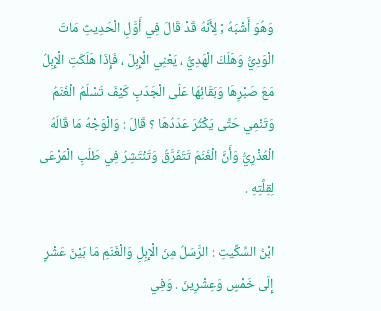وَهُوَ أَشْبَهُ ; لِأَنَّهُ قَدْ قَالَ فِي أَوَّلِ الْحَدِيثِ مَاتَ الْوَدِيُّ وَهَلَكَ الْهَدِيُّ ، يَعْنِي الْإِبِلَ ، فَإِذَا هَلَكَتِ الْإِبِلُ مَعَ صَبْرِهَا وَبَقَائِهَا عَلَى الْجَدَبِ كَيْفَ تَسْلَمُ الْغَنَمُ وَتَنْمِي حَتَّى يَكْثُرَ عَدَدُهَا ؟ قَالَ : وَالْوَجْهُ مَا قَالَهُ الْعُذْرِيُّ وَأَنَّ الْغَنَمَ تَتَفَرَّقُ وَتَنْتَشِرُ فِي طَلَبِ الْمَرْعَى لِقِلَّتِهِ .

ابْنُ السِّكِّيتِ : الرَّسَلُ مِنَ الْإِبِلِ وَالْغَنَمِ مَا بَيْنَ عَشْرٍ إِلَى خَمْسٍ وَعِشْرِينَ . وَفِي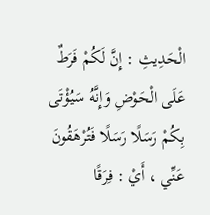الْحَدِيثِ : إِنَّ لَكُمْ فَرَطٌ عَلَى الْحَوْضِ وَإِنَّهُ سَيُؤْتَى بِكُمْ رَسَلًا رَسَلًا فَتُرْهَقُونَ عَنِّي ، أَيْ : فِرَقًا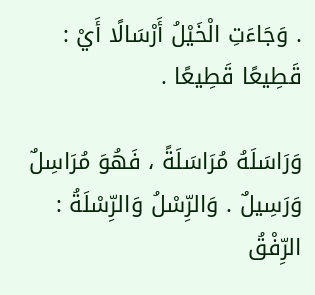. وَجَاءَتِ الْخَيْلُ أَرْسَالًا أَيْ : قَطِيعًا قَطِيعًا .

وَرَاسَلَهُ مُرَاسَلَةً ، فَهُوَ مُرَاسِلٌ وَرَسِيلٌ . وَالرِّسْلُ وَالرِّسْلَةُ : الرِّفْقُ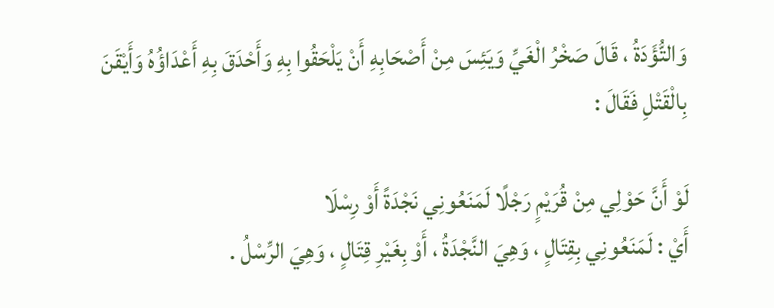وَالتُّؤَدَةُ ، قَالَ صَخْرُ الْغَيِّ وَيَئِسَ مِنْ أَصْحَابِهِ أَنْ يَلْحَقُوا بِهِ وَأَحْدَقَ بِهِ أَعْدَاؤُهُ وَأَيْقَنَ بِالْقَتْلِ فَقَالَ :

لَوْ أَنَّ حَوْلِي مِنْ قُرَيْمٍ رَجْلًا لَمَنَعُونِي نَجْدَةً أَوْ رِسْلَا
أَيْ : لَمَنَعُونِي بِقِتَالٍ ، وَهِيَ النَّجْدَةُ ، أَوْ بِغَيْرِ قِتَالٍ ، وَهِيَ الرِّسْلُ .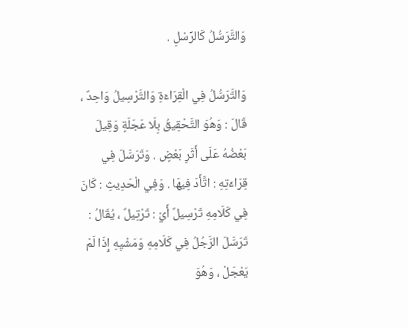وَالتَّرَسُّلُ كَالرِّسْلِ .

وَالتَّرَسُّلُ فِي الْقِرَاءَةِ وَالتَّرْسِيلُ وَاحِدٌ ، قَالَ : وَهُوَ التَّحْقِيقُ بِلَا عَجَلَةٍ وَقِيلَ بَعْضُهُ عَلَى أَثَرِ بَعْضٍ . وَتَرَسَّلَ فِي قِرَاءَتِهِ : اتَّأَدَ فِيهَا . وَفِي الْحَدِيثِ : كَانَ فِي كَلَامِهِ تَرْسِيلٌ أَيْ : تَرْتِيلٌ ، يُقَالُ : تَرَسَّلَ الرَّجُلُ فِي كَلَامِهِ وَمَشْيِهِ إِذَا لَمْ يَعْجَلْ ، وَهُوَ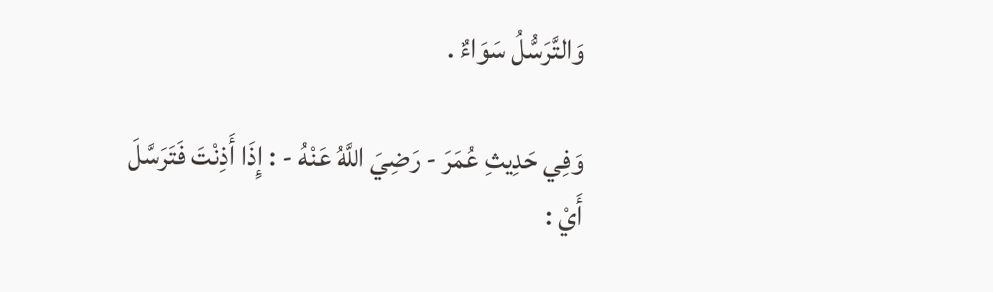وَالتَّرَسُّلُ سَوَاءٌ .

وَفِي حَدِيثِ عُمَرَ - رَضِيَ اللَّهُ عَنْهُ - : إِذَا أَذِنْتَ فَتَرَسَّلَ أَيْ :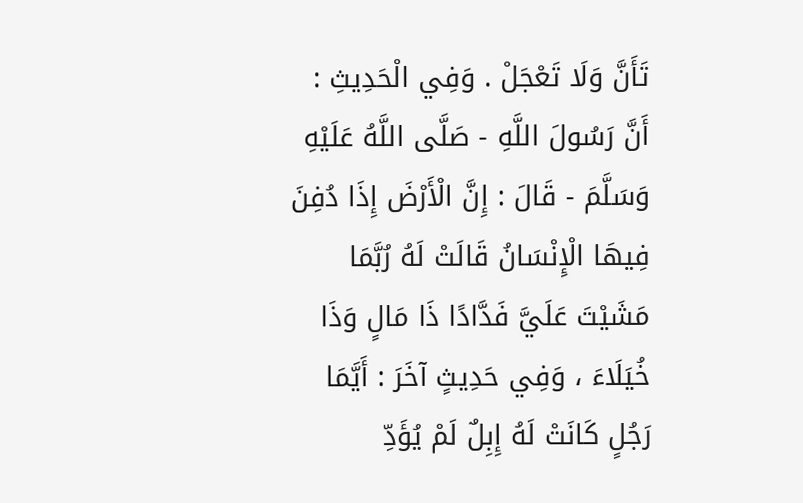تَأَنَّ وَلَا تَعْجَلْ . وَفِي الْحَدِيثِ : أَنَّ رَسُولَ اللَّهِ - صَلَّى اللَّهُ عَلَيْهِ وَسَلَّمَ - قَالَ : إِنَّ الْأَرْضَ إِذَا دُفِنَ فِيهَا الْإِنْسَانُ قَالَتْ لَهُ رُبَّمَا مَشَيْتَ عَلَيَّ فَدَّادًا ذَا مَالٍ وَذَا خُيَلَاءَ ، وَفِي حَدِيثٍ آخَرَ : أَيَّمَا رَجُلٍ كَانَتْ لَهُ إِبِلٌ لَمْ يُؤَدِّ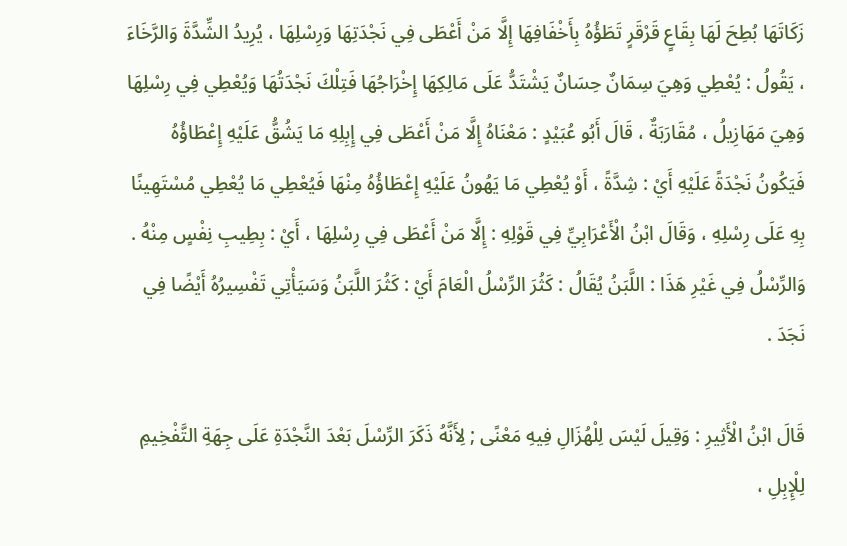زَكَاتَهَا بُطِحَ لَهَا بِقَاعٍ قَرْقَرٍ تَطَؤُهُ بِأَخْفَافِهَا إِلَّا مَنْ أَعْطَى فِي نَجْدَتِهَا وَرِسْلِهَا ، يُرِيدُ الشِّدَّةَ وَالرَّخَاءَ ، يَقُولُ : يُعْطِي وَهِيَ سِمَانٌ حِسَانٌ يَشْتَدُّ عَلَى مَالِكِهَا إِخْرَاجُهَا فَتِلْكَ نَجْدَتُهَا وَيُعْطِي فِي رِسْلِهَا وَهِيَ مَهَازِيلُ ، مُقَارَبَةٌ ، قَالَ أَبُو عُبَيْدٍ : مَعْنَاهُ إِلَّا مَنْ أَعْطَى فِي إِبِلِهِ مَا يَشُقُّ عَلَيْهِ إِعْطَاؤُهُ فَيَكُونُ نَجْدَةً عَلَيْهِ أَيْ : شِدَّةً ، أَوْ يُعْطِي مَا يَهُونُ عَلَيْهِ إِعْطَاؤُهُ مِنْهَا فَيُعْطِي مَا يُعْطِي مُسْتَهِينًا بِهِ عَلَى رِسْلِهِ ، وَقَالَ ابْنُ الْأَعْرَابِيِّ فِي قَوْلِهِ : إِلَّا مَنْ أَعْطَى فِي رِسْلِهَا ، أَيْ : بِطِيبِ نِفْسٍ مِنْهُ . وَالرِّسْلُ فِي غَيْرِ هَذَا : اللَّبَنُ يُقَالُ : كَثُرَ الرِّسْلُ الْعَامَ أَيْ : كَثُرَ اللَّبَنُ وَسَيَأْتِي تَفْسِيرُهُ أَيْضًا فِي نَجَدَ .

قَالَ ابْنُ الْأَثِيرِ : وَقِيلَ لَيْسَ لِلْهُزَالِ فِيهِ مَعْنًى ; لِأَنَّهُ ذَكَرَ الرِّسْلَ بَعْدَ النَّجْدَةِ عَلَى جِهَةِ التَّفْخِيمِ لِلْإِبِلِ ،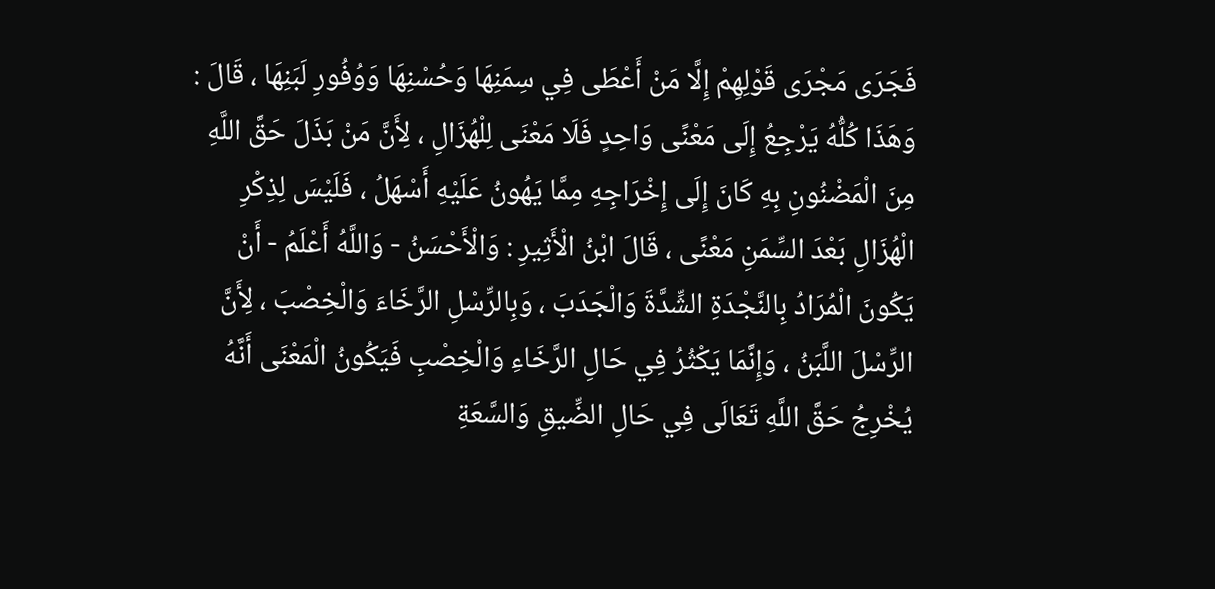فَجَرَى مَجْرَى قَوْلِهِمْ إِلَّا مَنْ أَعْطَى فِي سِمَنِهَا وَحُسْنِهَا وَوُفُورِ لَبَنِهَا ، قَالَ : وَهَذَا كُلُّهُ يَرْجِعُ إِلَى مَعْنًى وَاحِدٍ فَلَا مَعْنَى لِلْهُزَالِ ، لِأَنَّ مَنْ بَذَلَ حَقَّ اللَّهِ مِنَ الْمَضْنُونِ بِهِ كَانَ إِلَى إِخْرَاجِهِ مِمَّا يَهُونُ عَلَيْهِ أَسْهَلُ ، فَلَيْسَ لِذِكْرِ الْهُزَالِ بَعْدَ السِّمَنِ مَعْنًى ، قَالَ ابْنُ الْأَثِيرِ : وَالْأَحْسَنُ - وَاللَّهُ أَعْلَمُ - أَنْ يَكُونَ الْمُرَادُ بِالنَّجْدَةِ الشِّدَّةَ وَالْجَدَبَ ، وَبِالرِّسْلِ الرَّخَاءَ وَالْخِصْبَ ، لِأَنَّ الرِّسْلَ اللَّبَنُ ، وَإِنَّمَا يَكْثُرُ فِي حَالِ الرَّخَاءِ وَالْخِصْبِ فَيَكُونُ الْمَعْنَى أَنَّهُ يُخْرِجُ حَقَّ اللَّهِ تَعَالَى فِي حَالِ الضِّيقِ وَالسَّعَةِ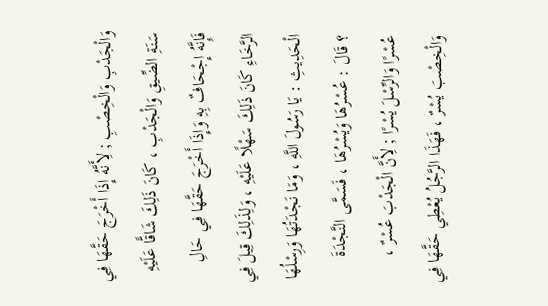وَالْجَدْبِ وَالْخِصْبِ ; لِأَنَّهُ إِذَا أَخْرَجَ حَقَّهَا فِي سَنَةِ الضِّيقِ وَالْجَدْبِ ، كَانَ ذَلِكَ شَاقًّا عَلَيْهِ فَإِنَّهُ إِجْحَافٌ بِهِ وَإِذَا أَخْرَجَ حَقَّهَا فِي حَالِ الرَّخَاءِ كَانَ ذَلِكَ سَهْلًا عَلَيْهِ ، وَلِذَلِكَ قِيلَ فِي الْحَدِيثِ : يَا رَسُولَ اللَّهِ ، وَمَا نَجْدَتُهَا وَرِسْلُهَا ؟ قَالَ : عُسْرُهَا وَيُسْرُهَا ، فَسَمَّى النَّجْدَةَ عُسْرًا وَالرِّسْلَ يُسْرًا ; لِأَنَّ الْجَدْبَ عُسْرٌ ، وَالْخِصْبَ يُسْرٌ ، فَهَذَا الرَّجُلُ يُعْطِي حَقَّهَا فِي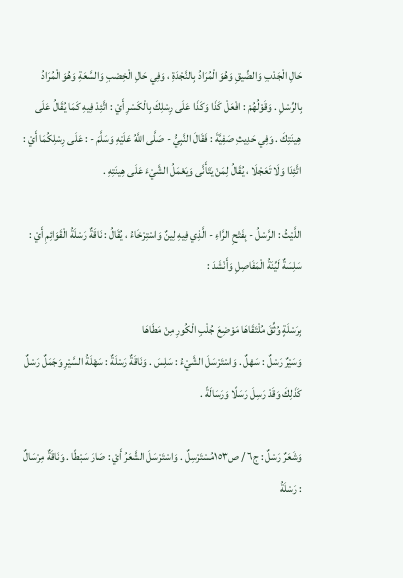حَالِ الْجَدْبِ وَالضِّيقِ وَهُوَ الْمُرَادُ بِالنَّجْدَةِ ، وَفِي حَالِ الْخِصْبِ وَالسَّعَةِ وَهُوَ الْمُرَادُ بِالرِّسْلِ . وَقَوْلُهُمْ : افْعَلْ كَذَا وَكَذَا عَلَى رِسْلِكَ بِالْكَسْرِ أَيْ : اتَّئِدْ فِيهِ كَمَا يُقَالُ عَلَى هِينَتِكَ . وَفِي حَدِيثِ صَفِيَّةَ : فَقَالَ النَّبِيُّ - صَلَّى اللَّهُ عَلَيْهِ وَسَلَّمَ - : عَلَى رِسْلِكُمَا أَيْ : اتَّئِدَا وَلَا تَعَجْلَا ، يُقَالُ لِمَنْ يَتَأَنَّى وَيَعْمَلُ الشَّيْءَ عَلَى هِينَتِهِ .

اللَّيْثُ : الرَّسْلُ - بِفَتْحِ الرَّاءِ - الَّذِي فِيهِ لِينٌ وَاسْتِرْخَاءُ ، يُقَالُ : نَاقَةٌ رَسْلَةُ الْقَوَائِمِ أَيْ : سَلِسَةٌ لَيِّنَةُ الْمَفَاصِلِ وَأَنْشَدَ :

بِرَسْلَةٍ وُثِّقَ مُلْتَقَاهَا مَوْضِعَ جُلْبِ الْكُورِ مِنْ مَطَاهَا
وَسَيْرٌ رَسْلٌ : سَهْلٌ . وَاسْتَرْسَلَ الشَّيْءُ : سَلِسَ . وَنَاقَةٌ رَسْلَةٌ : سَهْلَةُ السَّيْرِ وَجَمَلٌ رَسْلٌ كَذَلِكَ وَقَدْ رَسِلَ رَسَلًا وَرَسَالَةً .

وَشَعَرٌ رَسْلٌ : ج٦ / ص١٥٣مُسْتَرْسِلٌ . وَاسْتَرْسَلَ الشَّعَرُ أَيْ : صَارَ سَبْطًا . وَنَاقَةٌ مِرْسَالٌ : رَسْلَةُ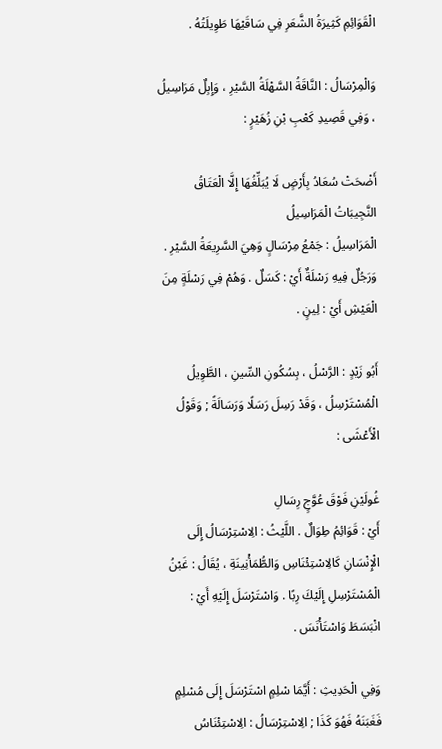الْقَوَائِمِ كَثِيرَةُ الشَّعَرِ فِي سَاقَيْهَا طَوِيلَتُهُ .

وَالْمِرْسَالُ : النَّاقَةُ السَّهْلَةُ السَّيْرِ ، وَإِبِلٌ مَرَاسِيلُ ، وَفِي قَصِيدِ كَعْبِ بْنِ زُهَيْرٍ :

أَضْحَتْ سُعَادُ بِأَرْضٍ لَا يُبَلِّغُهَا إِلَّا الْعَتَاقُ النَّجِيبَاتُ الْمَرَاسِيلُ
الْمَرَاسِيلُ : جَمْعُ مِرْسَالٍ وَهِيَ السَّرِيعَةُ السَّيْرِ . وَرَجُلٌ فِيهِ رَسْلَةٌ أَيْ : كَسَلٌ . وَهُمْ فِي رَسْلَةٍ مِنَ الْعَيْشِ أَيْ : لِينٍ .

أَبُو زَيْدٍ : الرَّسْلُ ، بِسُكُونِ السِّينِ ، الطَّوِيلُ الْمُسْتَرْسِلُ ، وَقَدْ رَسِلَ رَسَلًا وَرَسَالَةً ; وَقَوْلُ الْأَعْشَى :

غُولَيْنِ فَوْقَ عُوَّجٍ رِسَالِ
أَيْ : قَوَائِمُ طِوَالٌ . اللَّيْثُ : الِاسْتِرْسَالُ إِلَى الْإِنْسَانِ كَالِاسْتِئْنَاسِ وَالطُّمَأْنِينَةِ ، يُقَالُ : غَبْنُ الْمُسْتَرْسِلِ إِلَيْكَ رِبًا . وَاسْتَرْسَلَ إِلَيْهِ أَيْ : انْبَسَطَ وَاسْتَأْنَسَ .

وَفِي الْحَدِيثِ : أَيَّمَا سْلِمٍ اسْتَرْسَلَ إِلَى مُسْلِمٍ فَغَبَنَهُ فَهُوَ كَذَا ; الِاسْتِرْسَالُ : الِاسْتِئْنَاسُ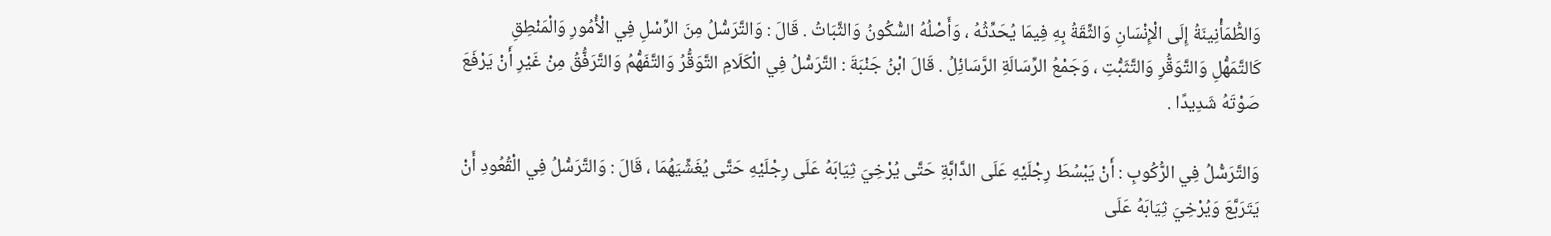وَالطُّمَأْنِينَةُ إِلَى الْإِنْسَانِ وَالثِّقَةُ بِهِ فِيمَا يُحَدِّثُهُ ، وَأَصْلُهُ السُّكُونُ وَالثَّبَاتُ . قَالَ : وَالتَّرَسُّلُ مِنَ الرِّسْلِ فِي الْأُمُورِ وَالْمَنْطِقِ كَالتَّمَهُّلِ وَالتَّوَقُّرِ وَالتَّثَبُّتِ ، وَجَمْعُ الرِّسَالَةِ الرَّسَائِلُ . قَالَ ابْنُ جَنْبَةَ : التَّرَسُّلُ فِي الْكَلَامِ التَّوَقُّرُ وَالتَّفَهُّمُ وَالتَّرَفُّقُ مِنْ غَيْرِ أَنْ يَرْفَعَ صَوْتَهُ شَدِيدًا .

وَالتَّرَسُّلُ فِي الرُّكُوبِ : أَنْ يَبْسُطَ رِجْلَيْهِ عَلَى الدَّابَّةِ حَتَّى يُرْخِيَ ثِيَابَهُ عَلَى رِجْلَيْهِ حَتَّى يُغَشِّيَهُمَا ، قَالَ : وَالتَّرَسُّلُ فِي الْقُعُودِ أَنْ يَتَرَبَّعَ وَيُرْخِيَ ثِيَابَهُ عَلَى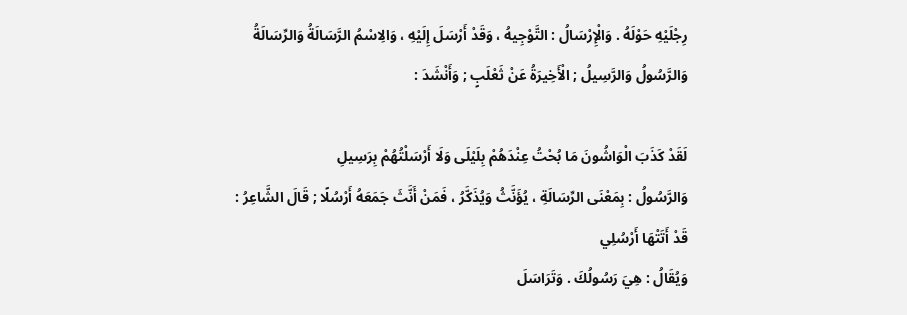رِجْلَيْهِ حَوْلَهُ . وَالْإِرْسَالُ : التَّوْجِيهُ ، وَقَدْ أَرْسَلَ إِلَيْهِ ، وَالِاسْمُ الرَّسَالَةُ وَالرِّسَالَةُ وَالرَّسُولُ وَالرَّسِيلُ ; الْأَخِيرَةُ عَنْ ثَعْلَبٍ ; وَأَنْشَدَ :

لَقَدْ كَذَبَ الْوَاشُونَ مَا بُحْتُ عِنْدَهُمْ بِلَيْلَى وَلَا أَرْسَلْتُهُمْ بِرَسِيلِ
وَالرَّسُولُ : بِمَعْنَى الرِّسَالَةِ ، يُؤَنَّثُ وَيُذَكَّرُ ، فَمَنْ أَنَّثَ جَمَعَهُ أَرْسُلًا ; قَالَ الشَّاعِرُ :
قَدْ أَتَتْهَا أَرْسُلِي
وَيُقَالُ : هِيَ رَسُولُكَ . وَتَرَاسَلَ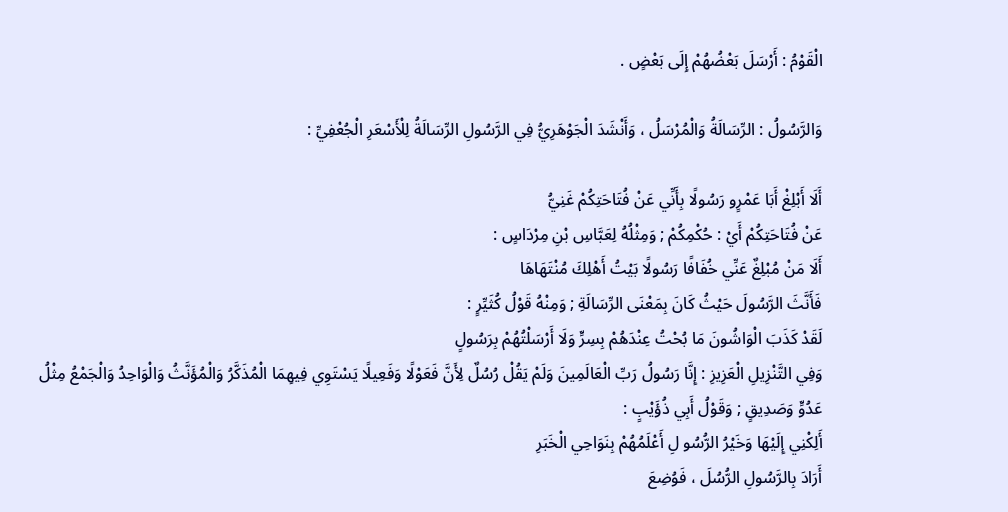الْقَوْمُ : أَرْسَلَ بَعْضُهُمْ إِلَى بَعْضٍ .

وَالرَّسُولُ : الرِّسَالَةُ وَالْمُرْسَلُ ، وَأَنْشَدَ الْجَوْهَرِيُّ فِي الرَّسُولِ الرِّسَالَةُ لِلْأَسْعَرِ الْجُعْفِيِّ :

أَلَا أَبْلِغْ أَبَا عَمْرٍو رَسُولًا بِأَنِّي عَنْ فُتَاحَتِكُمْ غَنِيُّ
عَنْ فُتَاحَتِكُمْ أَيْ : حُكْمِكُمْ ; وَمِثْلُهُ لِعَبَّاسِ بْنِ مِرْدَاسٍ :
أَلَا مَنْ مُبْلِغٌ عَنِّي خُفَافًا رَسُولًا بَيْتُ أَهْلِكَ مُنْتَهَاهَا
فَأَنَّثَ الرَّسُولَ حَيْثُ كَانَ بِمَعْنَى الرِّسَالَةِ ; وَمِنْهُ قَوْلُ كُثَيِّرٍ :
لَقَدْ كَذَبَ الْوَاشُونَ مَا بُحْتُ عِنْدَهُمْ بِسِرٍّ وَلَا أَرْسَلْتُهُمْ بِرَسُولٍ
وَفِي التَّنْزِيلِ الْعَزِيزِ : إِنَّا رَسُولُ رَبِّ الْعَالَمِينَ وَلَمْ يَقُلْ رُسُلٌ لِأَنَّ فَعَوْلًا وَفَعِيلًا يَسْتَوِي فِيهِمَا الْمُذَكَّرُ وَالْمُؤَنَّثُ وَالْوَاحِدُ وَالْجَمْعُ مِثْلُ عَدُوٍّ وَصَدِيقٍ ; وَقَوْلُ أَبِي ذُؤَيْبٍ :
أَلِكْنِي إِلَيْهَا وَخَيْرُ الرُّسُو لِ أَعْلَمُهُمْ بِنَوَاحِي الْخَبَرِ
أَرَادَ بِالرَّسُولِ الرُّسُلَ ، فَوُضِعَ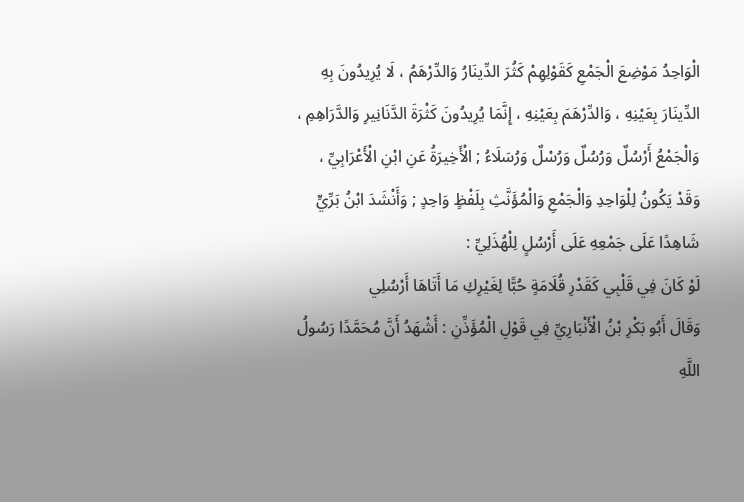الْوَاحِدُ مَوْضِعَ الْجَمْعِ كَقَوْلِهِمْ كَثُرَ الدِّينَارُ وَالدِّرْهَمُ ، لَا يُرِيدُونَ بِهِ الدِّينَارَ بِعَيْنِهِ ، وَالدِّرْهَمَ بِعَيْنِهِ ، إِنَّمَا يُرِيدُونَ كَثْرَةَ الدَّنَانِيرِ وَالدَّرَاهِمِ ، وَالْجَمْعُ أَرْسُلٌ وَرُسُلٌ وَرُسْلٌ وَرُسَلَاءُ ; الْأَخِيرَةُ عَنِ ابْنِ الْأَعْرَابِيِّ ، وَقَدْ يَكُونُ لِلْوَاحِدِ وَالْجَمْعِ وَالْمُؤَنَّثِ بِلَفْظٍ وَاحِدٍ ; وَأَنْشَدَ ابْنُ بَرِّيٍّ شَاهِدًا عَلَى جَمْعِهِ عَلَى أَرْسُلٍ لِلْهُذَلِيِّ :
لَوْ كَانَ فِي قَلْبِي كَقَدْرِ قُلَامَةٍ حُبًّا لِغَيْرِكِ مَا أَتَاهَا أَرْسُلِي
وَقَالَ أَبُو بَكْرِ بْنُ الْأَنْبَارِيِّ فِي قَوْلِ الْمُؤَذِّنِ : أَشْهَدُ أَنَّ مُحَمَّدًا رَسُولُ اللَّهِ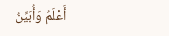أَعْلَمُ وَأُبَيِّنُ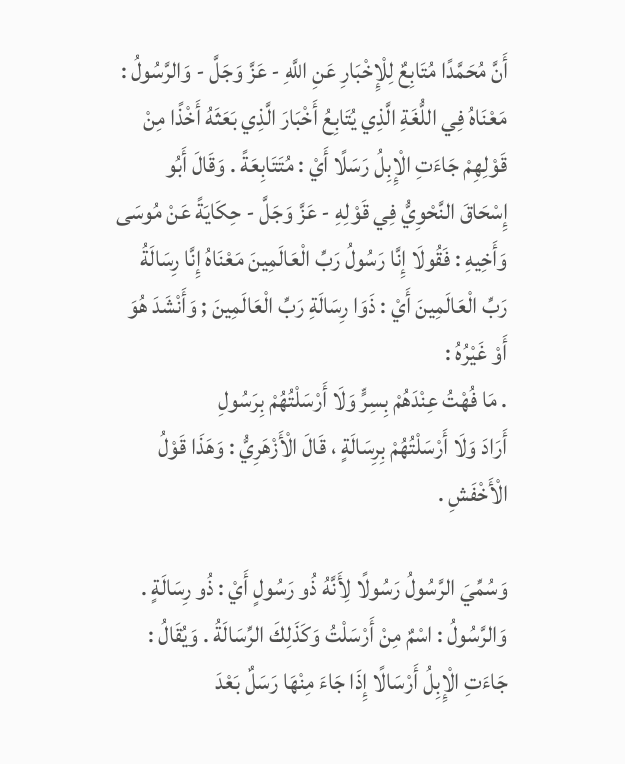أَنَّ مُحَمَّدًا مُتَابِعٌ لِلْإِخْبَارِ عَنِ اللَّهِ - عَزَّ وَجَلَّ - وَالرَّسُولُ : مَعْنَاهُ فِي اللُّغَةِ الَّذِي يُتَابِعُ أَخْبَارَ الَّذِي بَعَثَهُ أَخْذًا مِنْ قَوْلِهِمْ جَاءَتِ الْإِبِلُ رَسَلًا أَيْ : مُتَتَابِعَةً . وَقَالَ أَبُو إِسْحَاقَ النَّحْوِيُّ فِي قَوْلِهِ - عَزَّ وَجَلَّ - حِكَايَةً عَنْ مُوسَى وَأَخِيهِ : فَقُولَا إِنَّا رَسُولُ رَبِّ الْعَالَمِينَ مَعْنَاهُ إِنَّا رِسَالَةُ رَبِّ الْعَالَمِينَ أَيْ : ذَوَا رِسَالَةِ رَبِّ الْعَالَمِينَ ; وَأَنْشَدَ هُوَ أَوْ غَيْرُهُ :
. مَا فُهْتُ عِنْدَهُمْ بِسِرٍّ وَلَا أَرْسَلْتُهُمْ بِرَسُولِ
أَرَادَ وَلَا أَرْسَلْتُهُمْ بِرِسَالَةٍ ، قَالَ الْأَزْهَرِيُّ : وَهَذَا قَوْلُ الْأَخْفَشِ .

وَسُمِّيَ الرَّسُولُ رَسُولًا لِأَنَّهُ ذُو رَسُولٍ أَيْ : ذُو رِسَالَةٍ . وَالرَّسُولُ : اسْمٌ مِنْ أَرْسَلْتُ وَكَذَلِكَ الرِّسَالَةُ . وَيُقَالُ : جَاءَتِ الْإِبِلُ أَرْسَالًا إِذَا جَاءَ مِنْهَا رَسَلٌ بَعْدَ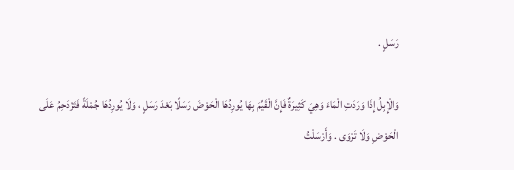رَسَلٍ .

وَالْإِبِلُ إِذَا وَرَدَتِ الْمَاءَ وَهِيَ كَثِيرَةٌ فَإِنَّ الْقَيِّمَ بِهَا يُورِدُهَا الْحَوْضَ رَسَلًا بَعْدَ رَسَلٍ ، وَلَا يُورِدُهَا جُمْلَةً فَتَزْدَحِمُ عَلَى الْحَوْضِ وَلَا تَرْوَى . وَأَرْسَلْتُ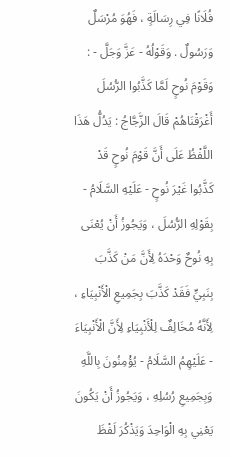فُلَانًا فِي رِسَالَةٍ ، فَهُوَ مُرْسَلٌ وَرَسُولٌ . وَقَوْلُهُ - عَزَّ وَجَلَّ - : وَقَوْمَ نُوحٍ لَمَّا كَذَّبُوا الرُّسُلَ أَغْرَقْنَاهُمْ قَالَ الزَّجَّاجُ : يَدُلُّ هَذَا اللَّفْظُ عَلَى أَنَّ قَوْمَ نُوحٍ قَدْ كَذَّبُوا غَيْرَ نُوحٍ - عَلَيْهِ السَّلَامُ - بِقَوْلِهِ الرُّسُلَ ، وَيَجُوزُ أَنْ يُعْنَى بِهِ نُوحٌ وَحْدَهُ لِأَنَّ مَنْ كَذَّبَ بِنَبِيٍّ فَقَدْ كَذَّبَ بِجَمِيعِ الْأَنْبِيَاءِ ، لِأَنَّهُ مُخَالِفٌ لِلْأَنْبِيَاءِ لِأَنَّ الْأَنْبِيَاءَ - عَلَيْهِمُ السَّلَامُ - يُؤْمِنُونَ بِاللَّهِ وَبِجَمِيعِ رُسُلِهِ ، وَيَجُوزُ أَنْ يَكُونَ يَعْنِي بِهِ الْوَاحِدَ وَيَذْكُرَ لَفْظَ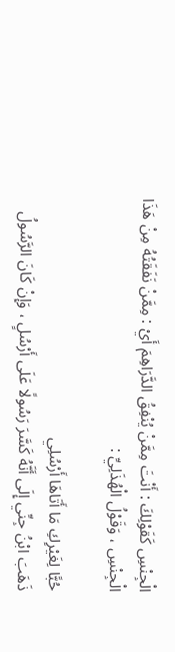الْجِنْسِ كَقَوْلِكَ : أَنْتَ مِمَّنْ يُنْفِقُ الدَّرَاهِمَ أَيْ : مِمَّنْ نَفَقَتُهُ مِنْ هَذَا الْجِنْسِ ، وَقَوْلُ الْهُذَلِيِّ :

حُبًّا لِغَيْرِكِ مَا أَتَاهَا أَرْسُلِي
ذَهَبَ ابْنُ جِنِّي إِلَى أَنَّهُ كَسَّرَ رَسُولًا عَلَى أَرْسُلٍ ، وَإِنْ كَانَ الرَّسُولُ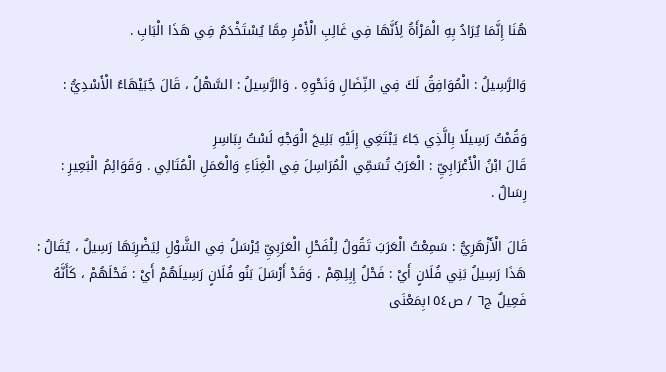هُنَا إِنَّمَا يُرَادُ بِهِ الْمَرْأَةُ لِأَنَّهَا فِي غَالِبِ الْأَمْرِ مِمَّا يُسْتَخْدَمُ فِي هَذَا الْبَابِ .

وَالرَّسِيلُ : الْمُوَافِقُ لَكَ فِي النِّضَالِ وَنَحْوِهِ . وَالرَّسِيلُ : السَّهْلُ ، قَالَ جُبَيْهَاءُ الْأَسْدِيُّ :

وَقُمْتُ رَسِيلًا بِالَّذِي جَاءَ يَبْتَغِي إِلَيْهِ بَلِيجَ الْوَجْهِ لَسْتُ بِبَاسِرِ
قَالَ ابْنُ الْأَعْرَابِيِّ : الْعَرَبُ تُسَمِّي الْمُرَاسِلَ فِي الْغِنَاءِ وَالْعَمَلِ الْمُتَالِي . وَقَوَائِمُ الْبَعِيرِ : رِسَالٌ .

قَالَ الْأَزْهَرِيُّ : سَمِعْتُ الْعَرَبَ تَقُولُ لِلْفَحْلِ الْعَرَبِيِّ يُرْسَلُ فِي الشَّوْلِ لِيَضْرِبَهَا رَسِيلٌ ، يُقَالُ : هَذَا رَسِيلُ بَنِي فُلَانٍ أَيْ : فَحْلُ إِبِلِهِمْ . وَقَدْ أَرْسَلَ بَنُو فُلَانٍ رَسِيلَهُمْ أَيْ : فَحْلَهُمْ ، كَأَنَّهُ فَعِيلٌ ج٦ / ص١٥٤بِمَعْنَى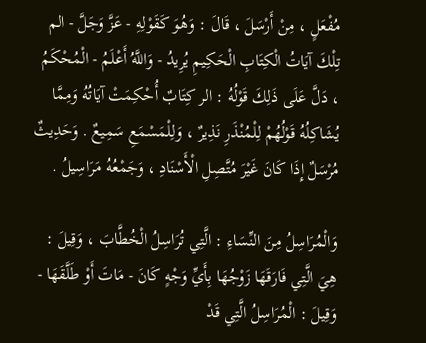مُفْعَلٍ ، مِنْ أَرْسَلَ ، قَالَ : وَهُوَ كَقَوْلِهِ - عَزَّ وَجَلَّ - الم تِلْكَ آيَاتُ الْكِتَابِ الْحَكِيمِ يُرِيدُ - وَاللَّهُ أَعْلَمُ - الْمُحْكَمُ ، دَلَّ عَلَى ذَلِكَ قَوْلُهُ : الر كِتَابٌ أُحْكِمَتْ آيَاتُهُ وَمِمَّا يُشَاكِلُهُ قَوْلُهُمْ لِلْمُنْذَرِ نَذِيرٌ ، وَلِلْمَسْمَعِ سَمِيعٌ . وَحَدِيثٌ مُرْسَلٌ إِذَا كَانَ غَيْرَ مُتَّصِلِ الْأَسْنَادِ ، وَجَمْعُهُ مَرَاسِيلُ .

وَالْمُرَاسِلُ مِنَ النِّسَاءِ : الَّتِي تُرَاسِلُ الْخُطَّابَ ، وَقِيلَ : هِيَ الَّتِي فَارَقَهَا زَوْجُهَا بِأَيِّ وَجْهٍ كَانَ - مَاتَ أَوْ طَلَّقَهَا - وَقِيلَ : الْمُرَاسِلُ الَّتِي قَدْ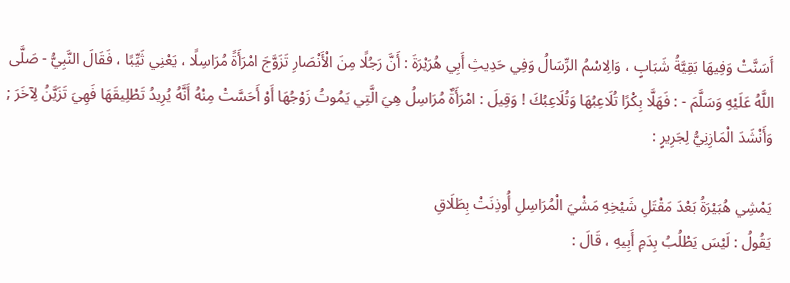أَسَنَّتْ وَفِيهَا بَقِيَّةُ شَبَابٍ ، وَالِاسْمُ الرِّسَالُ وَفِي حَدِيثِ أَبِي هُرَيْرَةَ : أَنَّ رَجُلًا مِنَ الْأَنْصَارِ تَزَوَّجَ امْرَأَةً مُرَاسِلًا ، يَعْنِي ثَيِّبًا ، فَقَالَ النَّبِيُّ - صَلَّى اللَّهُ عَلَيْهِ وَسَلَّمَ - : فَهَلَّا بِكْرًا تُلَاعِبُهَا وَتُلَاعِبُكَ ! وَقِيلَ : امْرَأَةٌ مُرَاسِلُ هِيَ الَّتِي يَمُوتُ زَوْجُهَا أَوْ أَحَسَّتْ مِنْهُ أَنَّهُ يُرِيدُ تَطْلِيقَهَا فَهِيَ تَزَيَّنُ لِآخَرَ ; وَأَنْشَدَ الْمَازِنِيُّ لِجَرِيرٍ :

يَمْشِي هُبَيْرَةُ بَعْدَ مَقْتَلِ شَيْخِهِ مَشْيَ الْمُرَاسِلِ أُوذِنَتْ بِطَلَاقِ
يَقُولُ : لَيْسَ يَطْلُبُ بِدَمِ أَبِيهِ ، قَالَ :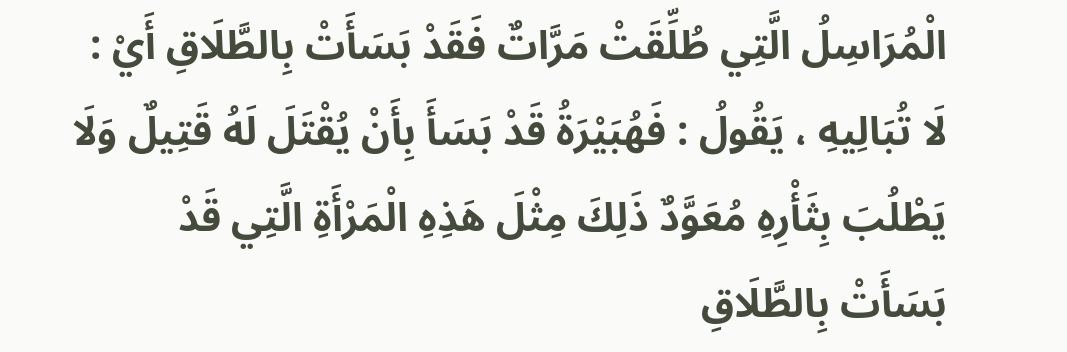الْمُرَاسِلُ الَّتِي طُلِّقَتْ مَرَّاتٌ فَقَدْ بَسَأَتْ بِالطَّلَاقِ أَيْ : لَا تُبَالِيهِ ، يَقُولُ : فَهُبَيْرَةُ قَدْ بَسَأَ بِأَنْ يُقْتَلَ لَهُ قَتِيلٌ وَلَا يَطْلُبَ بِثَأْرِهِ مُعَوَّدٌ ذَلِكَ مِثْلَ هَذِهِ الْمَرْأَةِ الَّتِي قَدْ بَسَأَتْ بِالطَّلَاقِ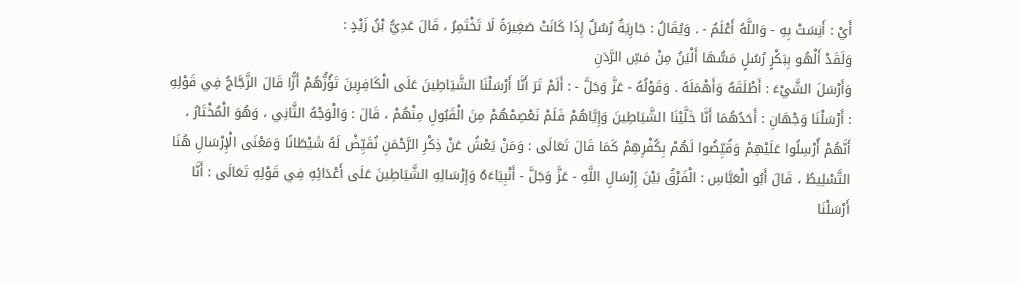أَيْ : أَنِسَتْ بِهِ - وَاللَّهُ أَعْلَمُ - . وَيُقَالُ : جَارِيَةٌ رُسُلٌ إِذَا كَانَتْ صَغِيرَةً لَا تَخْتَمِرُ ، قَالَ عَدِيُّ بْنُ زَيْدٍ :
وَلَقَدْ أَلْهُو بِبَكْرٍ رُسُلٍ مَسُّهَا أَلْيَنُ مِنْ مَسِّ الرَّدَنِ
وَأَرْسَلَ الشَّيْءَ : أَطْلَقَهُ وَأَهْمَلَهُ . وَقَوْلُهُ - عَزَّ وَجَلَّ - : أَلَمْ تَرَ أَنَّا أَرْسَلْنَا الشَّيَاطِينَ عَلَى الْكَافِرِينَ تَؤُزُّهُمْ أَزًّا قَالَ الزَّجَّاجُ فِي قَوْلِهِ : أَرْسَلْنَا وَجْهَانِ : أَحَدُهُمَا أَنَّا خَلَّيْنَا الشَّيَاطِينَ وَإِيَّاهُمْ فَلَمْ نَعْصِمْهُمْ مِنَ الْقَبُولِ مِنْهُمْ ، قَالَ : وَالْوَجْهُ الثَّانِي ، وَهُوَ الْمُخْتَارُ ، أَنَّهُمْ أُرْسِلُوا عَلَيْهِمْ وَقُيِّضُوا لَهُمْ بِكُفْرِهِمْ كَمَا قَالَ تَعَالَى : وَمَنْ يَعْشُ عَنْ ذِكْرِ الرَّحْمَنِ نُقَيِّضْ لَهُ شَيْطَانًا وَمَعْنَى الْإِرْسَالِ هُنَا التَّسْلِيطُ ، قَالَ أَبُو الْعَبَّاسِ : الْفَرْقُ بَيْنَ إِرْسَالِ اللَّهِ - عَزَّ وَجَلَّ - أَنْبِيَاءَهُ وَإِرْسَالِهِ الشَّيَاطِينَ عَلَى أَعْدَائِهِ فِي قَوْلِهِ تَعَالَى : أَنَّا أَرْسَلْنَا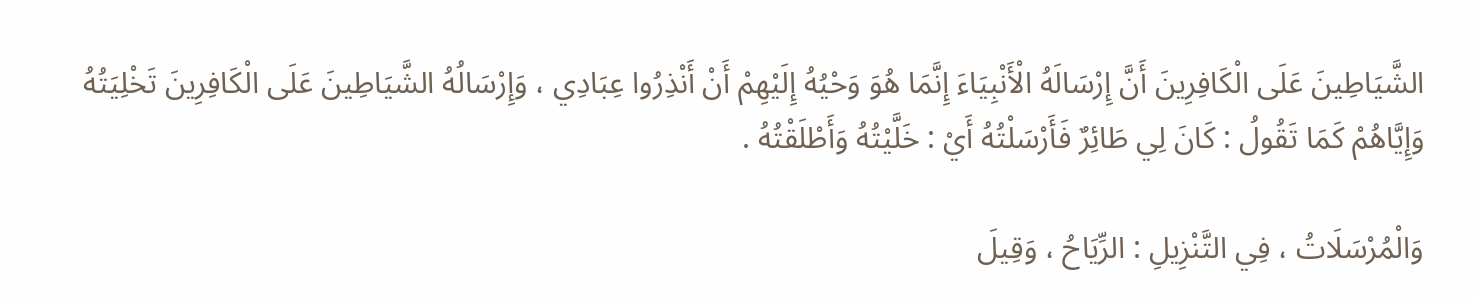الشَّيَاطِينَ عَلَى الْكَافِرِينَ أَنَّ إِرْسَالَهُ الْأَنْبِيَاءَ إِنَّمَا هُوَ وَحْيُهُ إِلَيْهِمْ أَنْ أَنْذِرُوا عِبَادِي ، وَإِرْسَالُهُ الشَّيَاطِينَ عَلَى الْكَافِرِينَ تَخْلِيَتُهُ وَإِيَّاهُمْ كَمَا تَقُولُ : كَانَ لِي طَائِرٌ فَأَرْسَلْتُهُ أَيْ : خَلَّيْتُهُ وَأَطْلَقْتُهُ .

وَالْمُرْسَلَاتُ ، فِي التَّنْزِيلِ : الرِّيَاحُ ، وَقِيلَ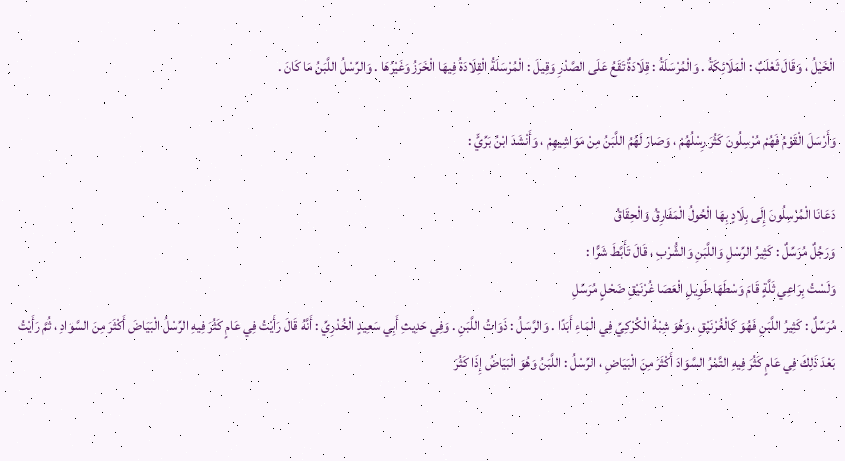الْخَيْلُ ، وَقَالَ ثَعْلَبٌ : الْمَلَائِكَةُ . وَالْمُرْسَلَةُ : قِلَادَةٌ تَقَعُ عَلَى الصَّدْرِ وَقِيلَ : الْمُرْسَلَةُ الْقِلَادَةُ فِيهَا الْخَرَزُ وَغَيْرُهَا . وَالرِّسْلُ اللَّبَنُ مَا كَانَ .

وَأَرْسَلَ الْقَوْمُ فَهُمْ مُرْسِلُونَ كَثُرَ رِسْلُهُمْ ، وَصَارَ لَهُمُ اللَّبَنُ مِنْ مَوَاشِيهِمْ ، وَأَنْشَدَ ابْنُ بَرِّيٍّ :

دَعَانَا الْمُرْسِلُونَ إِلَى بِلَادٍ بِهَا الْحُولُ الْمَفَارِقُ وَالْحِقَاقُ
وَرَجُلٌ مُرَسِّلٌ : كَثِيرُ الرِّسْلِ وَاللَّبَنِ وَالشُّرْبِ ، قَالَ تَأَبَّطَ شَرًّا :
وَلَسْتُ بِرَاعِي ثَلَّةٍ قَامَ وَسْطَهَا طَوِيلِ الْعَصَا غُرْنَيْقِ ضَحْلٍ مُرَسِّلِ
مُرَسِّلٌ : كَثِيرُ اللَّبَنِ فَهُوَ كَالْغُرْنَيْقِ ، وَهُوَ شِبْهُ الْكُرْكِيِّ فِي الْمَاءِ أَبَدًا . وَالرَّسَلُ : ذَوَاتُ اللَّبَنِ . وَفِي حَدِيثِ أَبِي سَعِيدٍ الْخُدْرِيِّ : أَنَّهُ قَالَ رَأَيْتُ فِي عَامٍ كَثُرَ فِيهِ الرِّسْلُ الْبَيَاضَ أَكْثَرَ مِنَ السَّوَادِ ، ثُمَّ رَأَيْتُ بَعْدَ ذَلِكَ فِي عَامٍ كَثُرَ فِيهِ التَّمْرُ السَّوَادَ أَكْثَرَ مِنَ الْبَيَاضِ ، الرِّسْلُ : اللَّبَنُ وَهُوَ الْبَيَاضُ إِذَا كَثُرَ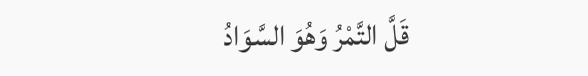قَلَّ التَّمْرُ وَهُوَ السَّوَادُ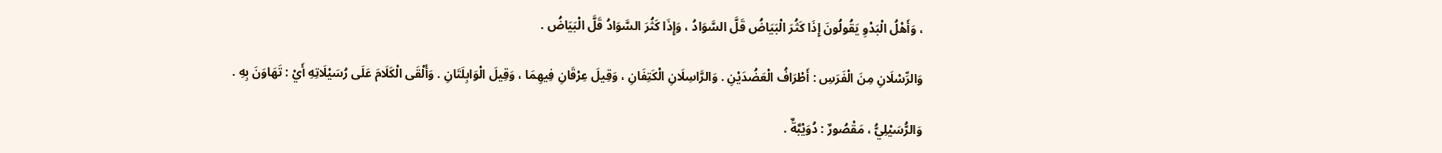، وَأَهْلُ الْبَدْوِ يَقُولُونَ إِذَا كَثُرَ الْبَيَاضُ قَلَّ السَّوَادُ ، وَإِذَا كَثُرَ السَّوَادُ قَلَّ الْبَيَاضُ .

وَالرِّسْلَانِ مِنَ الْفَرَسِ : أَطْرَافُ الْعَضُدَيْنِ . وَالرَّاسِلَانِ الْكَتِفَانِ ، وَقِيلَ عِرْقَانِ فِيهِمَا ، وَقِيلَ الْوَابِلَتَانِ . وَأَلْقَى الْكَلَامَ عَلَى رُسَيْلَاتِهِ أَيْ : تَهَاوَنَ بِهِ .

وَالرُّسَيْلِيُّ ، مَقْصُورٌ : دُوَيْبَّةٌ .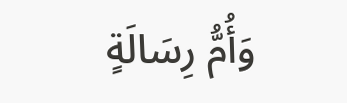وَأُمُّ رِسَالَةٍ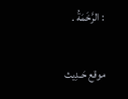: الرَّخَمَةُ .

موقع حَـدِيث